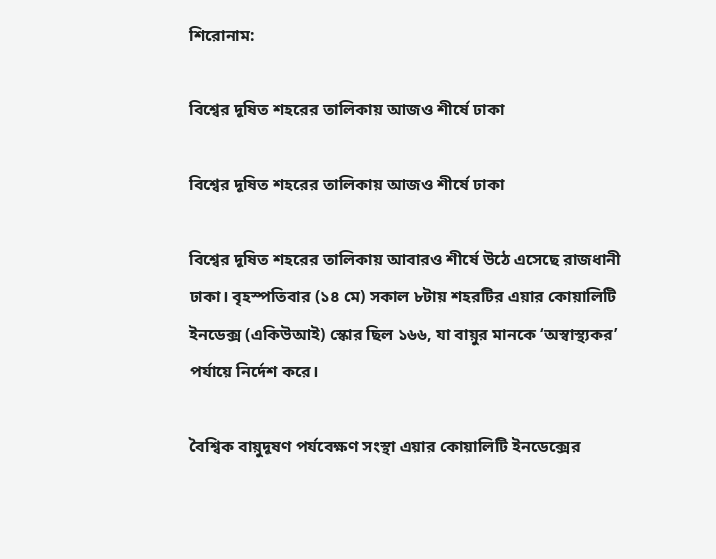শিরোনাম:

বিশ্বের দূষিত শহরের তালিকায় আজও শীর্ষে ঢাকা

বিশ্বের দূষিত শহরের তালিকায় আজও শীর্ষে ঢাকা

বিশ্বের দূষিত শহরের তালিকায় আবারও শীর্ষে উঠে এসেছে রাজধানী ঢাকা। বৃহস্পতিবার (১৪ মে) সকাল ৮টায় শহরটির এয়ার কোয়ালিটি ইনডেক্স (একিউআই) স্কোর ছিল ১৬৬, যা বায়ুর মানকে ‘অস্বাস্থ্যকর’ পর্যায়ে নির্দেশ করে।

বৈশ্বিক বায়ুদূষণ পর্যবেক্ষণ সংস্থা এয়ার কোয়ালিটি ইনডেক্সের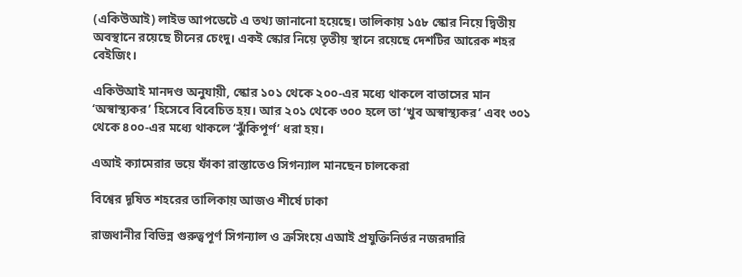(একিউআই) লাইভ আপডেটে এ তথ্য জানানো হয়েছে। তালিকায় ১৫৮ স্কোর নিয়ে দ্বিতীয় অবস্থানে রয়েছে চীনের চেংদু। একই স্কোর নিয়ে তৃতীয় স্থানে রয়েছে দেশটির আরেক শহর বেইজিং।

একিউআই মানদণ্ড অনুযায়ী, স্কোর ১০১ থেকে ২০০-এর মধ্যে থাকলে বাতাসের মান ‘অস্বাস্থ্যকর’ হিসেবে বিবেচিত হয়। আর ২০১ থেকে ৩০০ হলে তা ‘খুব অস্বাস্থ্যকর’ এবং ৩০১ থেকে ৪০০-এর মধ্যে থাকলে ‘ঝুঁকিপূর্ণ’ ধরা হয়।

এআই ক্যামেরার ভয়ে ফাঁকা রাস্তাতেও সিগন্যাল মানছেন চালকেরা

বিশ্বের দূষিত শহরের তালিকায় আজও শীর্ষে ঢাকা

রাজধানীর বিভিন্ন গুরুত্বপূর্ণ সিগন্যাল ও ক্রসিংয়ে এআই প্রযুক্তিনির্ভর নজরদারি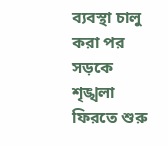ব্যবস্থা চালু করা পর সড়কে শৃঙ্খলা ফিরতে শুরু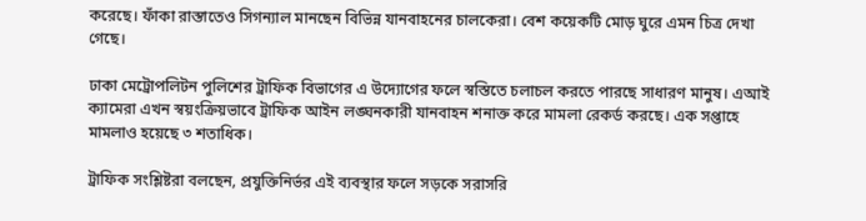করেছে। ফাঁকা রাস্তাতেও সিগন্যাল মানছেন বিভিন্ন যানবাহনের চালকেরা। বেশ কয়েকটি মোড় ঘুরে এমন চিত্র দেখা গেছে।

ঢাকা মেট্রোপলিটন পুলিশের ট্রাফিক বিভাগের এ উদ্যোগের ফলে স্বস্তিতে চলাচল করতে পারছে সাধারণ মানুষ। এআই ক্যামেরা এখন স্বয়ংক্রিয়ভাবে ট্রাফিক আইন লঙ্ঘনকারী যানবাহন শনাক্ত করে মামলা রেকর্ড করছে। এক সপ্তাহে মামলাও হয়েছে ৩ শতাধিক।

ট্রাফিক সংশ্লিষ্টরা বলছেন, প্রযুক্তিনির্ভর এই ব্যবস্থার ফলে সড়কে সরাসরি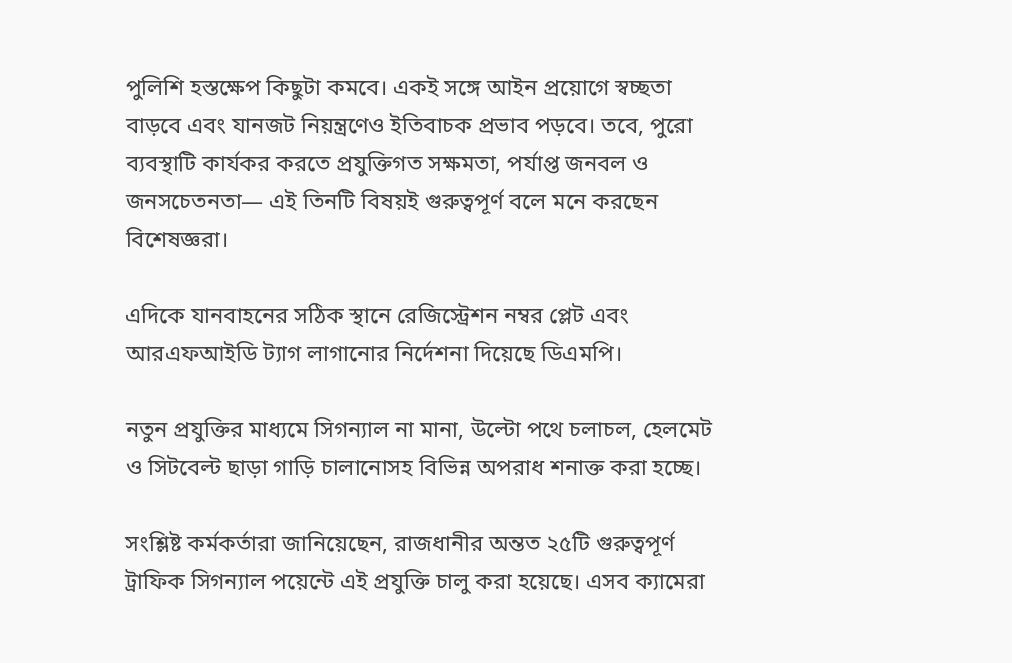পুলিশি হস্তক্ষেপ কিছুটা কমবে। একই সঙ্গে আইন প্রয়োগে স্বচ্ছতা বাড়বে এবং যানজট নিয়ন্ত্রণেও ইতিবাচক প্রভাব পড়বে। তবে, পুরো ব্যবস্থাটি কার্যকর করতে প্রযুক্তিগত সক্ষমতা, পর্যাপ্ত জনবল ও জনসচেতনতা— এই তিনটি বিষয়ই গুরুত্বপূর্ণ বলে মনে করছেন বিশেষজ্ঞরা।

এদিকে যানবাহনের সঠিক স্থানে রেজিস্ট্রেশন নম্বর প্লেট এবং আরএফআইডি ট্যাগ লাগানোর নির্দেশনা দিয়েছে ডিএমপি।

নতুন প্রযুক্তির মাধ্যমে সিগন্যাল না মানা, উল্টো পথে চলাচল, হেলমেট ও সিটবেল্ট ছাড়া গাড়ি চালানোসহ বিভিন্ন অপরাধ শনাক্ত করা হচ্ছে।

সংশ্লিষ্ট কর্মকর্তারা জানিয়েছেন, রাজধানীর অন্তত ২৫টি গুরুত্বপূর্ণ ট্রাফিক সিগন্যাল পয়েন্টে এই প্রযুক্তি চালু করা হয়েছে। এসব ক্যামেরা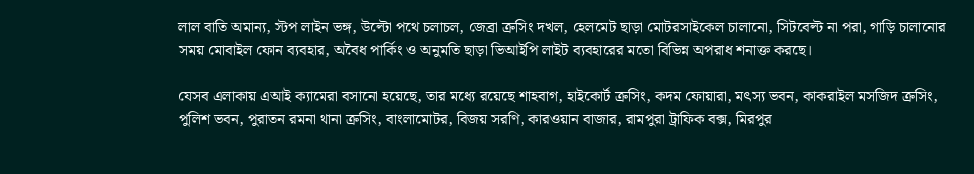লাল বাতি অমান্য, স্টপ লাইন ভঙ্গ, উল্টো পথে চলাচল, জেব্রা ক্রসিং দখল, হেলমেট ছাড়া মোটরসাইকেল চালানো, সিটবেল্ট না পরা, গাড়ি চালানোর সময় মোবাইল ফোন ব্যবহার, অবৈধ পার্কিং ও অনুমতি ছাড়া ভিআইপি লাইট ব্যবহারের মতো বিভিন্ন অপরাধ শনাক্ত করছে।

যেসব এলাকায় এআই ক্যামেরা বসানো হয়েছে, তার মধ্যে রয়েছে শাহবাগ, হাইকোর্ট ক্রসিং, কদম ফোয়ারা, মৎস্য ভবন, কাকরাইল মসজিদ ক্রসিং, পুলিশ ভবন, পুরাতন রমনা থানা ক্রসিং, বাংলামোটর, বিজয় সরণি, কারওয়ান বাজার, রামপুরা ট্রাফিক বক্স, মিরপুর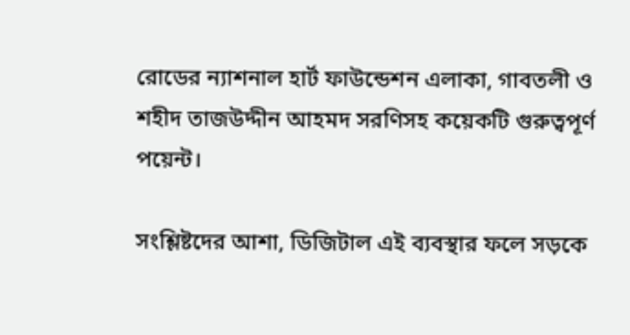রোডের ন্যাশনাল হার্ট ফাউন্ডেশন এলাকা, গাবতলী ও শহীদ তাজউদ্দীন আহমদ সরণিসহ কয়েকটি গুরুত্বপূর্ণ পয়েন্ট।

সংশ্লিষ্টদের আশা, ডিজিটাল এই ব্যবস্থার ফলে সড়কে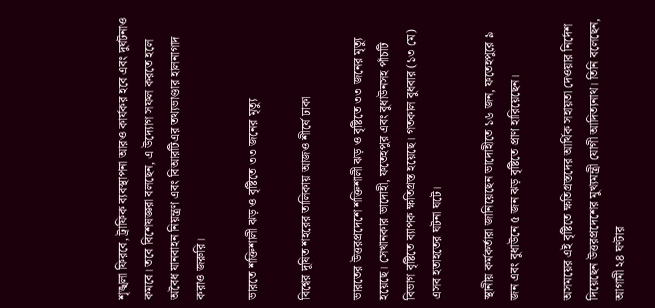শৃঙ্খলা ফিরবে, ট্রাফিক ব্যবস্থাপনা আরও কার্যকর হবে এবং দুর্ঘটনাও কমবে। তবে বিশেষজ্ঞরা বলছেন, এ উদ্যোগ সফল করতে হলে অবৈধ যানবাহন নিয়ন্ত্রণ এবং বিআরটিএর তথ্যভাণ্ডার হালনাগাদ করাও জরুরি।

ভারতে শক্তিশালী ঝড় ও বৃষ্টিতে ৩৩ জনের মৃত্যু

বিশ্বের দূষিত শহরের তালিকায় আজও শীর্ষে ঢাকা

ভারতের উত্তরপ্রদেশে শক্তিশালী ঝড় ও বৃষ্টিতে ৩৩ জনের মৃত্যু হয়েছে। সেখানকার ভাদোহী, ফতেহপুর এবং বুধাউনসহ পাঁচটি বিভাগ বৃষ্টিতে ব্যাপক ক্ষতিগ্রস্ত হয়েছে। গতকাল বুধবার (১৩ মে) এসব হতাহতের ঘটনা ঘটে।

স্থানীয় কর্মকর্তারা জানিয়েছেন ভাদোহীতে ১৬ জন, ফতেহপুরে ৯ জন এবং বুধাউনে ৫ জন ঝড় বৃষ্টিতে প্রাণ হারিয়েছেন।

অসময়ের এই বৃষ্টিতে ক্ষতিগ্রস্তদের আর্থিক সহায়তা দেওয়ার নির্দেশ দিয়েছেন উত্তরপ্রদেশের মুখ্যমন্ত্রী যোগী আদিত্যনাথ। তিনি বলেছেন, আগামী ২৪ ঘণ্টার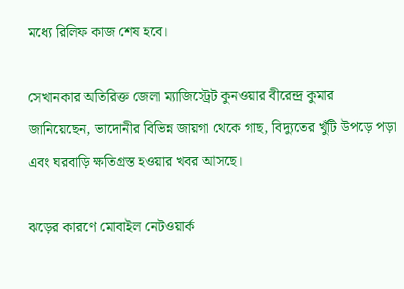মধ্যে রিলিফ কাজ শেষ হবে।

সেখানকার অতিরিক্ত জেলা ম্যাজিস্ট্রেট কুনওয়ার বীরেন্দ্র কুমার জানিয়েছেন, ভাদোনীর বিভিন্ন জায়গা থেকে গাছ, বিদ্যুতের খুঁটি উপড়ে পড়া এবং ঘরবাড়ি ক্ষতিগ্রস্ত হওয়ার খবর আসছে।

ঝড়ের কারণে মোবাইল নেটওয়ার্ক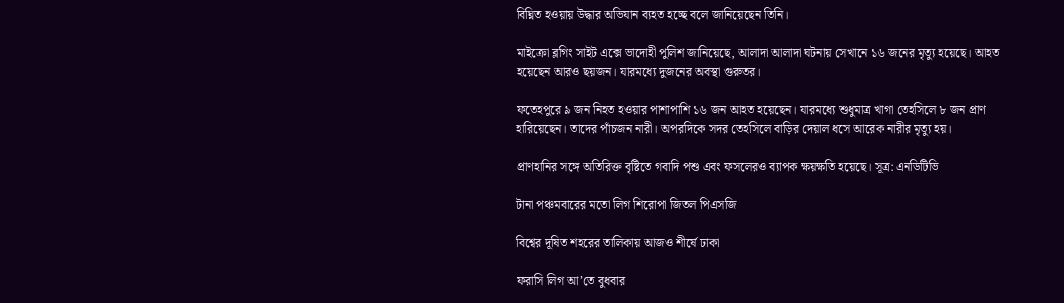বিঘ্নিত হওয়ায় উদ্ধার অভিযান ব্যহত হচ্ছে বলে জানিয়েছেন তিনি।

মাইক্রো ব্লগিং সাইট এক্সে ভাদোহী পুলিশ জানিয়েছে, আলাদা আলাদা ঘটনায় সেখানে ১৬ জনের মৃত্যু হয়েছে। আহত হয়েছেন আরও ছয়জন। যারমধ্যে দুজনের অবস্থা গুরুতর।

ফতেহপুরে ৯ জন নিহত হওয়ার পাশাপাশি ১৬ জন আহত হয়েছেন। যারমধ্যে শুধুমাত্র খাগা তেহসিলে ৮ জন প্রাণ হারিয়েছেন। তাদের পাঁচজন নারী। অপরদিকে সদর তেহসিলে বাড়ির দেয়াল ধসে আরেক নারীর মৃত্যু হয়।

প্রাণহানির সঙ্গে অতিরিক্ত বৃষ্টিতে গবাদি পশু এবং ফসলেরও ব্যাপক ক্ষয়ক্ষতি হয়েছে। সূত্র: এনডিটিভি

টানা পঞ্চমবারের মতো লিগ শিরোপা জিতল পিএসজি

বিশ্বের দূষিত শহরের তালিকায় আজও শীর্ষে ঢাকা

ফরাসি লিগ আ’তে বুধবার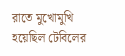রাতে মুখোমুখি হয়েছিল টেবিলের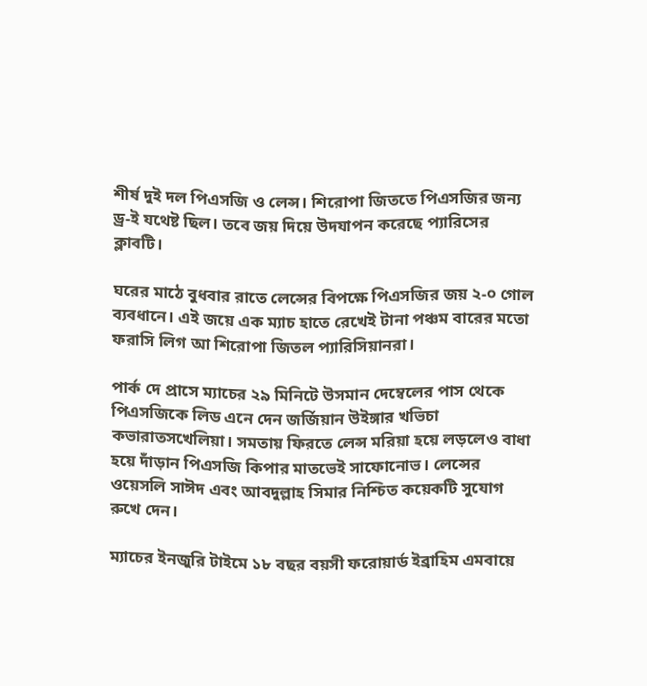শীর্ষ দুই দল পিএসজি ও লেন্স। শিরোপা জিততে পিএসজির জন্য ড্র-ই যথেষ্ট ছিল। তবে জয় দিয়ে উদযাপন করেছে প্যারিসের ক্লাবটি।

ঘরের মাঠে বুধবার রাতে লেন্সের বিপক্ষে পিএসজির জয় ২-০ গোল ব্যবধানে। এই জয়ে এক ম্যাচ হাতে রেখেই টানা পঞ্চম বারের মতো ফরাসি লিগ আ শিরোপা জিতল প্যারিসিয়ানরা।

পার্ক দে প্রাসে ম্যাচের ২৯ মিনিটে উসমান দেম্বেলের পাস থেকে পিএসজিকে লিড এনে দেন জর্জিয়ান উইঙ্গার খভিচা কভারাতসখেলিয়া। সমতায় ফিরতে লেন্স মরিয়া হয়ে লড়লেও বাধা হয়ে দাঁড়ান পিএসজি কিপার মাতভেই সাফোনোভ। লেন্সের ওয়েসলি সাঈদ এবং আবদুল্লাহ সিমার নিশ্চিত কয়েকটি সুযোগ রুখে দেন।

ম্যাচের ইনজুরি টাইমে ১৮ বছর বয়সী ফরোয়ার্ড ইব্রাহিম এমবায়ে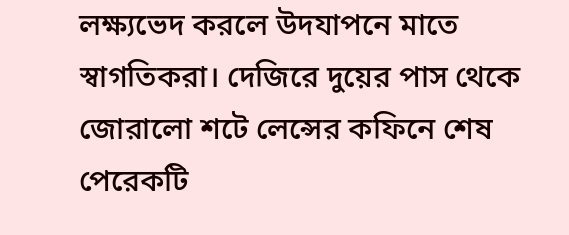লক্ষ্যভেদ করলে উদযাপনে মাতে স্বাগতিকরা। দেজিরে দুয়ের পাস থেকে জোরালো শটে লেন্সের কফিনে শেষ পেরেকটি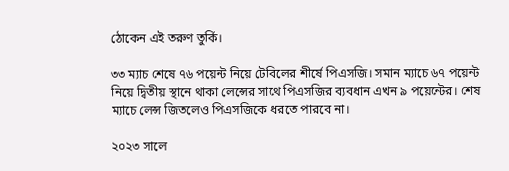ঠোকেন এই তরুণ তুর্কি।

৩৩ ম্যাচ শেষে ৭৬ পয়েন্ট নিয়ে টেবিলের শীর্ষে পিএসজি। সমান ম্যাচে ৬৭ পয়েন্ট নিয়ে দ্বিতীয় স্থানে থাকা লেন্সের সাথে পিএসজির ব্যবধান এখন ৯ পয়েন্টের। শেষ ম্যাচে লেন্স জিতলেও পিএসজিকে ধরতে পারবে না।

২০২৩ সালে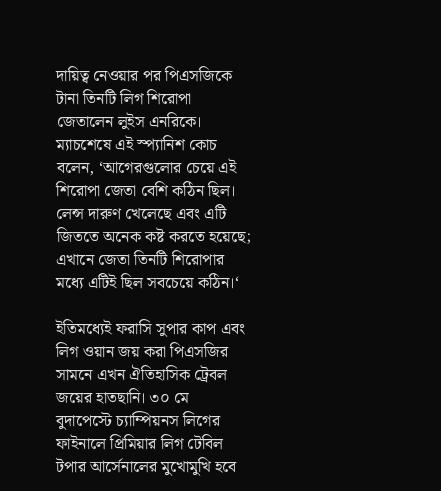দায়িত্ব নেওয়ার পর পিএসজিকে টানা তিনটি লিগ শিরোপা জেতালেন লুইস এনরিকে। ম্যাচশেষে এই স্প্যানিশ কোচ বলেন, ‘আগেরগুলোর চেয়ে এই শিরোপা জেতা বেশি কঠিন ছিল। লেন্স দারুণ খেলেছে এবং এটি জিততে অনেক কষ্ট করতে হয়েছে; এখানে জেতা তিনটি শিরোপার মধ্যে এটিই ছিল সবচেয়ে কঠিন।‘

ইতিমধ্যেই ফরাসি সুপার কাপ এবং লিগ ওয়ান জয় করা পিএসজির সামনে এখন ঐতিহাসিক ট্রেবল জয়ের হাতছানি। ৩০ মে বুদাপেস্টে চ্যাম্পিয়নস লিগের ফাইনালে প্রিমিয়ার লিগ টেবিল টপার আর্সেনালের মুখোমুখি হবে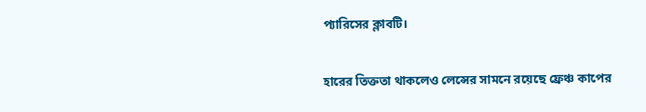প্যারিসের ক্লাবটি।

হারের তিক্ততা থাকলেও লেন্সের সামনে রয়েছে ফ্রেঞ্চ কাপের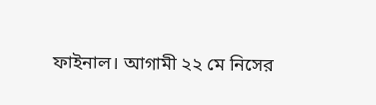ফাইনাল। আগামী ২২ মে নিসের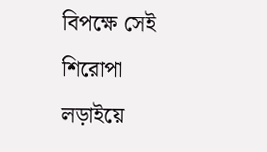বিপক্ষে সেই শিরোপা লড়াইয়ে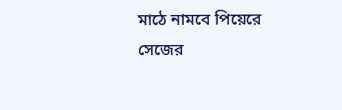মাঠে নামবে পিয়েরে সেজের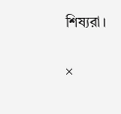শিষ্যরা।

×